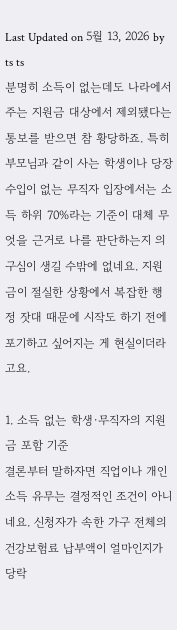Last Updated on 5월 13, 2026 by ts ts
분명히 소득이 없는데도 나라에서 주는 지원금 대상에서 제외됐다는 통보를 받으면 참 황당하죠. 특히 부모님과 같이 사는 학생이나 당장 수입이 없는 무직자 입장에서는 소득 하위 70%라는 기준이 대체 무엇을 근거로 나를 판단하는지 의구심이 생길 수밖에 없네요. 지원금이 절실한 상황에서 복잡한 행정 잣대 때문에 시작도 하기 전에 포기하고 싶어지는 게 현실이더라고요.

1. 소득 없는 학생·무직자의 지원금 포함 기준
결론부터 말하자면 직업이나 개인 소득 유무는 결정적인 조건이 아니네요. 신청자가 속한 가구 전체의 건강보험료 납부액이 얼마인지가 당락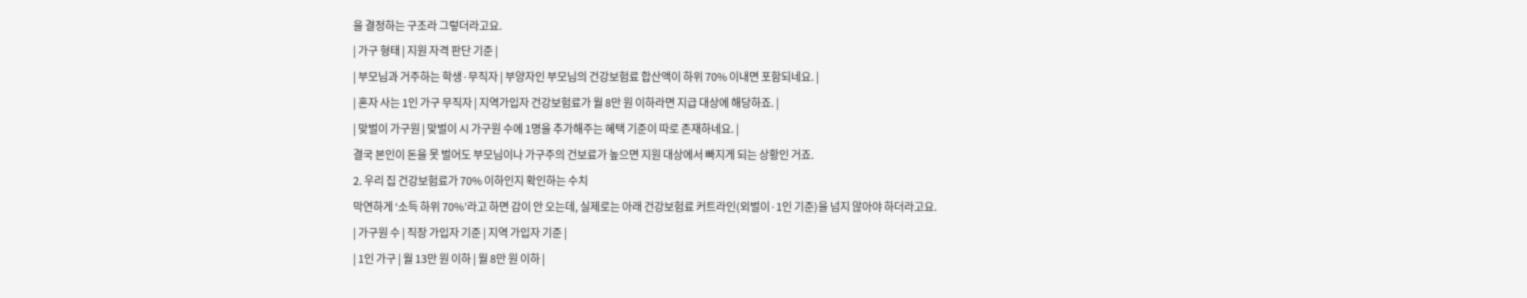을 결정하는 구조라 그렇더라고요.
| 가구 형태 | 지원 자격 판단 기준 |
| 부모님과 거주하는 학생·무직자 | 부양자인 부모님의 건강보험료 합산액이 하위 70% 이내면 포함되네요. |
| 혼자 사는 1인 가구 무직자 | 지역가입자 건강보험료가 월 8만 원 이하라면 지급 대상에 해당하죠. |
| 맞벌이 가구원 | 맞벌이 시 가구원 수에 1명을 추가해주는 혜택 기준이 따로 존재하네요. |
결국 본인이 돈을 못 벌어도 부모님이나 가구주의 건보료가 높으면 지원 대상에서 빠지게 되는 상황인 거죠.
2. 우리 집 건강보험료가 70% 이하인지 확인하는 수치
막연하게 ‘소득 하위 70%’라고 하면 감이 안 오는데, 실제로는 아래 건강보험료 커트라인(외벌이·1인 기준)을 넘지 않아야 하더라고요.
| 가구원 수 | 직장 가입자 기준 | 지역 가입자 기준 |
| 1인 가구 | 월 13만 원 이하 | 월 8만 원 이하 |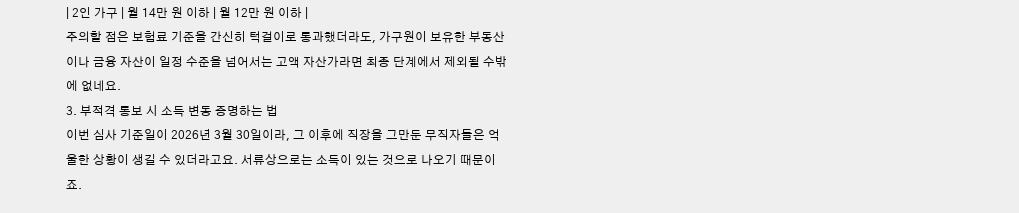| 2인 가구 | 월 14만 원 이하 | 월 12만 원 이하 |
주의할 점은 보험료 기준을 간신히 턱걸이로 통과했더라도, 가구원이 보유한 부동산이나 금융 자산이 일정 수준을 넘어서는 고액 자산가라면 최종 단계에서 제외될 수밖에 없네요.
3. 부적격 통보 시 소득 변동 증명하는 법
이번 심사 기준일이 2026년 3월 30일이라, 그 이후에 직장을 그만둔 무직자들은 억울한 상황이 생길 수 있더라고요. 서류상으로는 소득이 있는 것으로 나오기 때문이죠.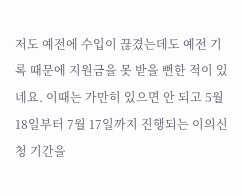저도 예전에 수입이 끊겼는데도 예전 기록 때문에 지원금을 못 받을 뻔한 적이 있네요. 이때는 가만히 있으면 안 되고 5월 18일부터 7월 17일까지 진행되는 이의신청 기간을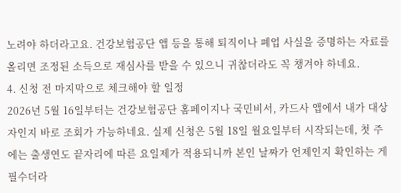노려야 하더라고요. 건강보험공단 앱 등을 통해 퇴직이나 폐업 사실을 증명하는 자료를 올리면 조정된 소득으로 재심사를 받을 수 있으니 귀찮더라도 꼭 챙겨야 하네요.
4. 신청 전 마지막으로 체크해야 할 일정
2026년 5월 16일부터는 건강보험공단 홈페이지나 국민비서, 카드사 앱에서 내가 대상자인지 바로 조회가 가능하네요. 실제 신청은 5월 18일 월요일부터 시작되는데, 첫 주에는 출생연도 끝자리에 따른 요일제가 적용되니까 본인 날짜가 언제인지 확인하는 게 필수더라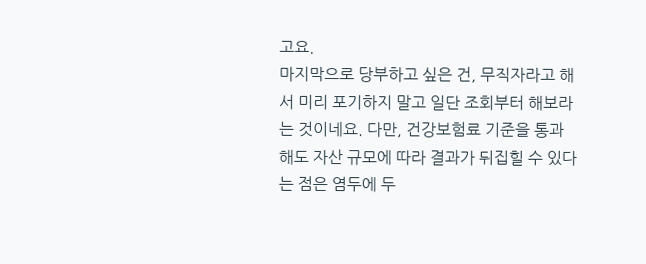고요.
마지막으로 당부하고 싶은 건, 무직자라고 해서 미리 포기하지 말고 일단 조회부터 해보라는 것이네요. 다만, 건강보험료 기준을 통과해도 자산 규모에 따라 결과가 뒤집힐 수 있다는 점은 염두에 두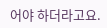어야 하더라고요.